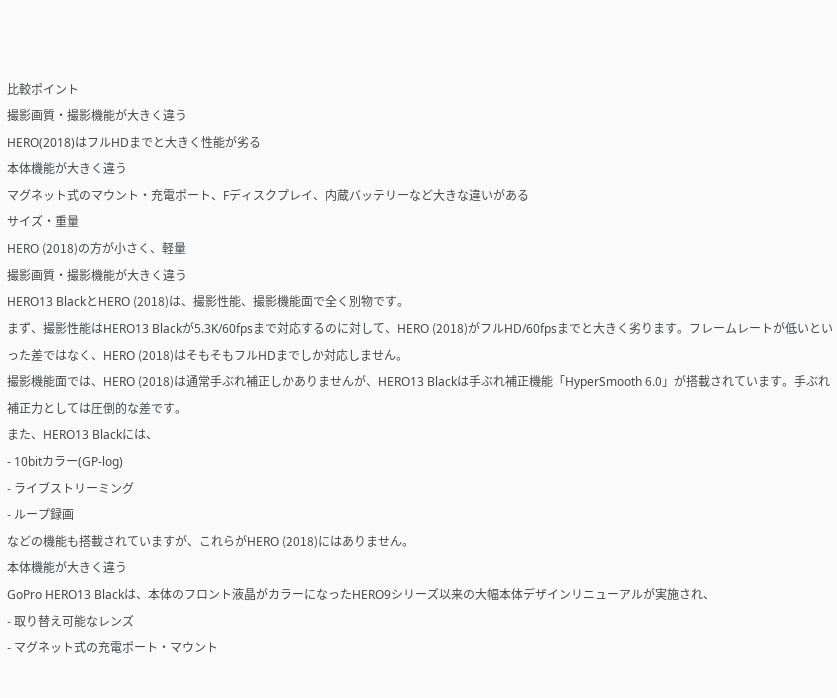比較ポイント
撮影画質・撮影機能が大きく違う
HERO(2018)はフルHDまでと大きく性能が劣る
本体機能が大きく違う
マグネット式のマウント・充電ポート、Fディスクプレイ、内蔵バッテリーなど大きな違いがある
サイズ・重量
HERO (2018)の方が小さく、軽量
撮影画質・撮影機能が大きく違う
HERO13 BlackとHERO (2018)は、撮影性能、撮影機能面で全く別物です。
まず、撮影性能はHERO13 Blackが5.3K/60fpsまで対応するのに対して、HERO (2018)がフルHD/60fpsまでと大きく劣ります。フレームレートが低いといった差ではなく、HERO (2018)はそもそもフルHDまでしか対応しません。
撮影機能面では、HERO (2018)は通常手ぶれ補正しかありませんが、HERO13 Blackは手ぶれ補正機能「HyperSmooth 6.0」が搭載されています。手ぶれ補正力としては圧倒的な差です。
また、HERO13 Blackには、
- 10bitカラー(GP-log)
- ライブストリーミング
- ループ録画
などの機能も搭載されていますが、これらがHERO (2018)にはありません。
本体機能が大きく違う
GoPro HERO13 Blackは、本体のフロント液晶がカラーになったHERO9シリーズ以来の大幅本体デザインリニューアルが実施され、
- 取り替え可能なレンズ
- マグネット式の充電ポート・マウント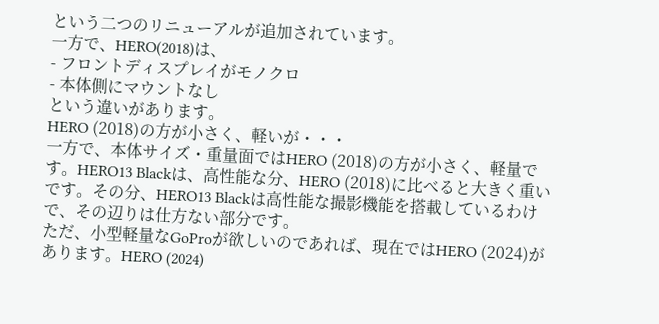という二つのリニューアルが追加されています。
一方で、HERO(2018)は、
- フロントディスプレイがモノクロ
- 本体側にマウントなし
という違いがあります。
HERO (2018)の方が小さく、軽いが・・・
一方で、本体サイズ・重量面ではHERO (2018)の方が小さく、軽量です。HERO13 Blackは、高性能な分、HERO (2018)に比べると大きく重いです。その分、HERO13 Blackは高性能な撮影機能を搭載しているわけで、その辺りは仕方ない部分です。
ただ、小型軽量なGoProが欲しいのであれば、現在ではHERO (2024)があります。HERO (2024)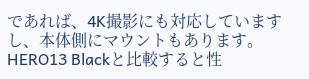であれば、4K撮影にも対応していますし、本体側にマウントもあります。
HERO13 Blackと比較すると性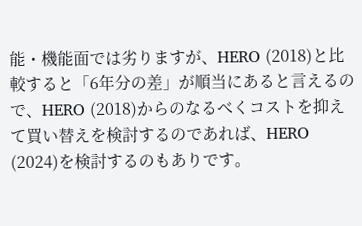能・機能面では劣りますが、HERO (2018)と比較すると「6年分の差」が順当にあると言えるので、HERO (2018)からのなるべくコストを抑えて買い替えを検討するのであれば、HERO (2024)を検討するのもありです。